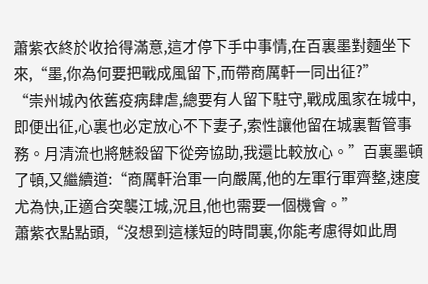蕭紫衣終於收拾得滿意,這才停下手中事情,在百裏墨對麵坐下來,“墨,你為何要把戰成風留下,而帶商厲軒一同出征?”
“崇州城內依舊疫病肆虐,總要有人留下駐守,戰成風家在城中,即便出征,心裏也必定放心不下妻子,索性讓他留在城裏暫管事務。月清流也將魅殺留下從旁協助,我還比較放心。”百裏墨頓了頓,又繼續道:“商厲軒治軍一向嚴厲,他的左軍行軍齊整,速度尤為快,正適合突襲江城,況且,他也需要一個機會。”
蕭紫衣點點頭,“沒想到這樣短的時間裏,你能考慮得如此周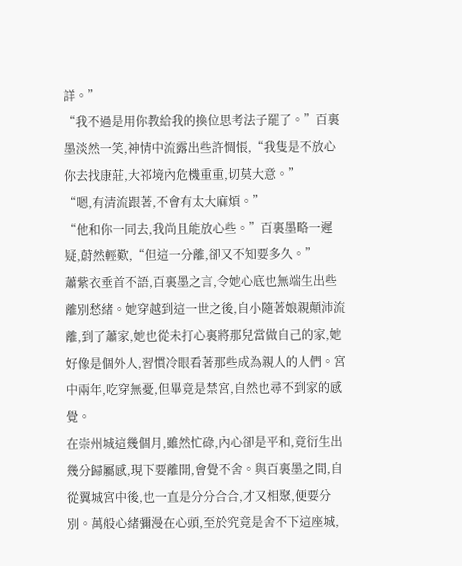詳。”
“我不過是用你教給我的換位思考法子罷了。”百裏墨淡然一笑,神情中流露出些許惆悵,“我隻是不放心你去找康莊,大祁境內危機重重,切莫大意。”
“嗯,有清流跟著,不會有太大麻煩。”
“他和你一同去,我尚且能放心些。”百裏墨略一遲疑,蔚然輕歎,“但這一分離,卻又不知要多久。”
蕭紫衣垂首不語,百裏墨之言,令她心底也無端生出些離別愁緒。她穿越到這一世之後,自小隨著娘親顛沛流離,到了蕭家,她也從未打心裏將那兒當做自己的家,她好像是個外人,習慣冷眼看著那些成為親人的人們。宮中兩年,吃穿無憂,但畢竟是禁宮,自然也尋不到家的感覺。
在崇州城這幾個月,雖然忙碌,內心卻是平和,竟衍生出幾分歸屬感,現下要離開,會覺不舍。與百裏墨之間,自從翼城宮中後,也一直是分分合合,才又相聚,便要分別。萬般心緒彌漫在心頭,至於究竟是舍不下這座城,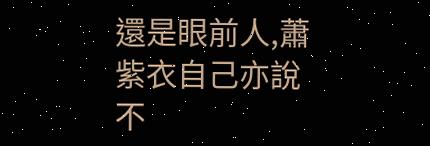還是眼前人,蕭紫衣自己亦說不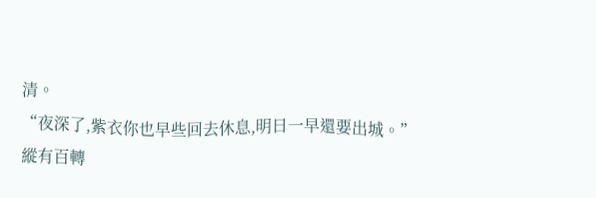清。
“夜深了,紫衣你也早些回去休息,明日一早還要出城。”
縱有百轉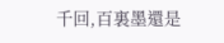千回,百裏墨還是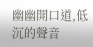幽幽開口道,低沉的聲音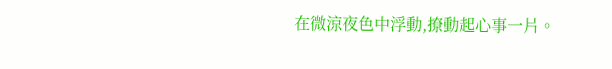在微涼夜色中浮動,撩動起心事一片。